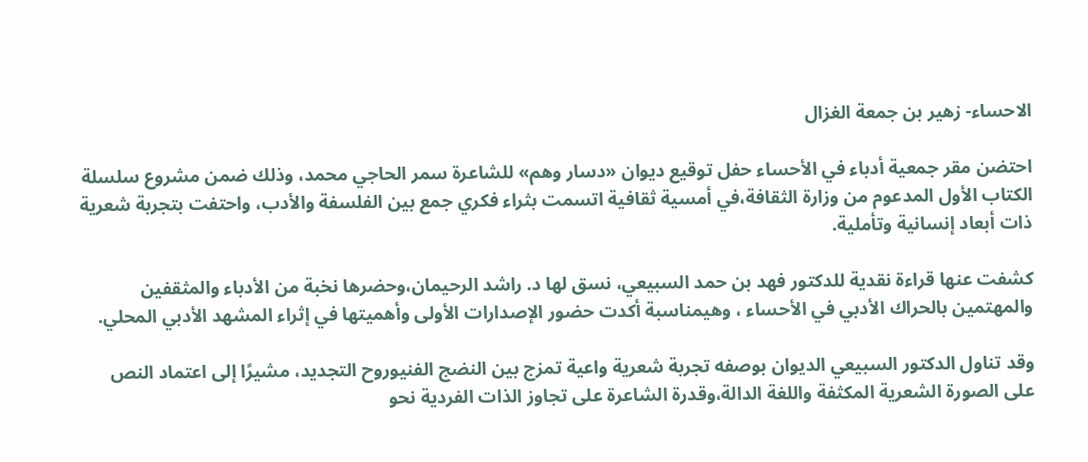الاحساء- زهير بن جمعة الغزال

احتضن مقر جمعية أدباء في الأحساء حفل توقيع ديوان «دسار وهم» للشاعرة سمر الحاجي محمد، وذلك ضمن مشروع سلسلة الكتاب الأول المدعوم من وزارة الثقافة،في أمسية ثقافية اتسمت بثراء فكري جمع بين الفلسفة والأدب، واحتفت بتجربة شعرية ذات أبعاد إنسانية وتأملية.

كشفت عنها قراءة نقدية للدكتور فهد بن حمد السبيعي، نسق لها د. راشد الرحيمان،وحضرها نخبة من الأدباء والمثقفين والمهتمين بالحراك الأدبي في الأحساء ، وهيمناسبة أكدت حضور الإصدارات الأولى وأهميتها في إثراء المشهد الأدبي المحلي.

وقد تناول الدكتور السبيعي الديوان بوصفه تجربة شعرية واعية تمزج بين النضج الفنيوروح التجديد، مشيرًا إلى اعتماد النص على الصورة الشعرية المكثفة واللغة الدالة،وقدرة الشاعرة على تجاوز الذات الفردية نحو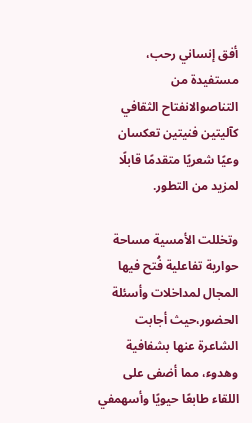أفق إنساني رحب، مستفيدة من التناصوالانفتاح الثقافي كآليتين فنيتين تعكسان وعيًا شعريًا متقدمًا قابلًا لمزيد من التطور.

وتخللت الأمسية مساحة حوارية تفاعلية فُتح فيها المجال لمداخلات وأسئلة الحضور،حيث أجابت الشاعرة عنها بشفافية وهدوء، مما أضفى على اللقاء طابعًا حيويًا وأسهمفي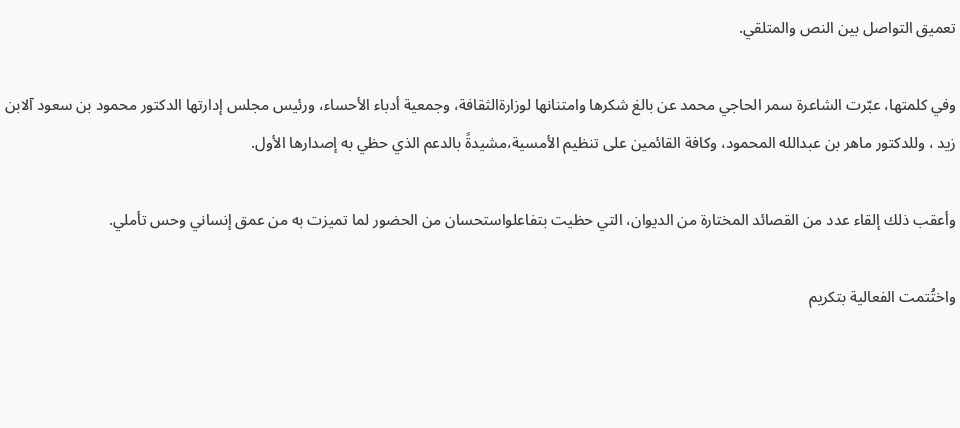تعميق التواصل بين النص والمتلقي.

وفي كلمتها، عبّرت الشاعرة سمر الحاجي محمد عن بالغ شكرها وامتنانها لوزارةالثقافة، وجمعية أدباء الأحساء، ورئيس مجلس إدارتها الدكتور محمود بن سعود آلابن زيد ، وللدكتور ماهر بن عبدالله المحمود، وكافة القائمين على تنظيم الأمسية،مشيدةً بالدعم الذي حظي به إصدارها الأول.

وأعقب ذلك إلقاء عدد من القصائد المختارة من الديوان، التي حظيت بتفاعلواستحسان من الحضور لما تميزت به من عمق إنساني وحس تأملي.

واختُتمت الفعالية بتكريم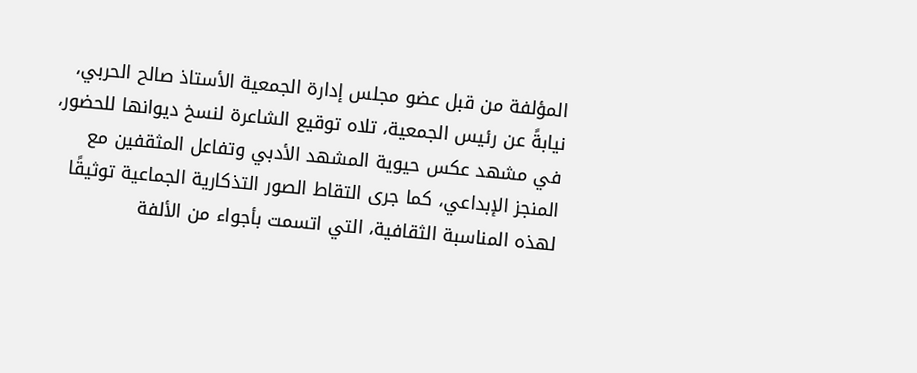المؤلفة من قبل عضو مجلس إدارة الجمعية الأستاذ صالح الحربي، نيابةً عن رئيس الجمعية، تلاه توقيع الشاعرة لنسخ ديوانها للحضور، في مشهد عكس حيوية المشهد الأدبي وتفاعل المثقفين مع المنجز الإبداعي، كما جرى التقاط الصور التذكارية الجماعية توثيقًا لهذه المناسبة الثقافية، التي اتسمت بأجواء من الألفة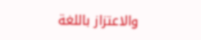والاعتزاز باللغة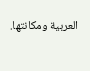العربية ومكانتها.